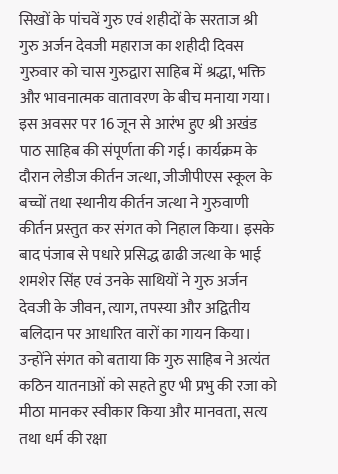सिखों के पांचवें गुरु एवं शहीदों के सरताज श्री गुरु अर्जन देवजी महाराज का शहीदी दिवस गुरुवार को चास गुरुद्वारा साहिब में श्रद्धा, भक्ति और भावनात्मक वातावरण के बीच मनाया गया। इस अवसर पर 16 जून से आरंभ हुए श्री अखंड पाठ साहिब की संपूर्णता की गई। कार्यक्रम के दौरान लेडीज कीर्तन जत्था, जीजीपीएस स्कूल के बच्चों तथा स्थानीय कीर्तन जत्था ने गुरुवाणी कीर्तन प्रस्तुत कर संगत को निहाल किया। इसके बाद पंजाब से पधारे प्रसिद्ध ढाढी जत्था के भाई शमशेर सिंह एवं उनके साथियों ने गुरु अर्जन देवजी के जीवन, त्याग, तपस्या और अद्वितीय बलिदान पर आधारित वारों का गायन किया। उन्होंने संगत को बताया कि गुरु साहिब ने अत्यंत कठिन यातनाओं को सहते हुए भी प्रभु की रजा को मीठा मानकर स्वीकार किया और मानवता, सत्य तथा धर्म की रक्षा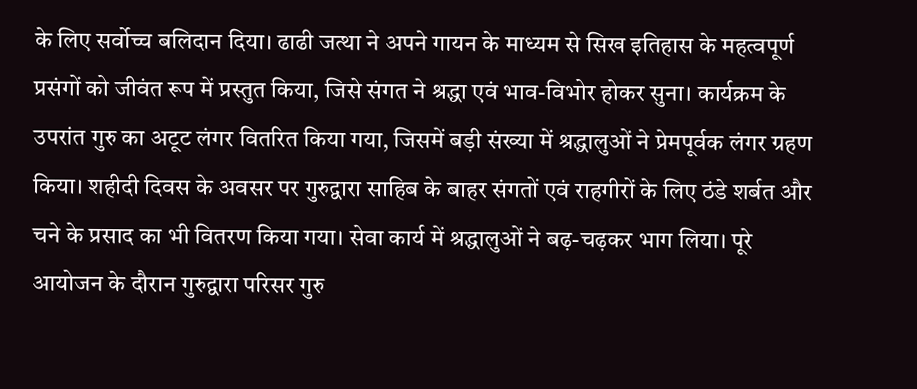के लिए सर्वोच्च बलिदान दिया। ढाढी जत्था ने अपने गायन के माध्यम से सिख इतिहास के महत्वपूर्ण प्रसंगों को जीवंत रूप में प्रस्तुत किया, जिसे संगत ने श्रद्धा एवं भाव-विभोर होकर सुना। कार्यक्रम के उपरांत गुरु का अटूट लंगर वितरित किया गया, जिसमें बड़ी संख्या में श्रद्धालुओं ने प्रेमपूर्वक लंगर ग्रहण किया। शहीदी दिवस के अवसर पर गुरुद्वारा साहिब के बाहर संगतों एवं राहगीरों के लिए ठंडे शर्बत और चने के प्रसाद का भी वितरण किया गया। सेवा कार्य में श्रद्धालुओं ने बढ़-चढ़कर भाग लिया। पूरे आयोजन के दौरान गुरुद्वारा परिसर गुरु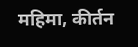महिमा, कीर्तन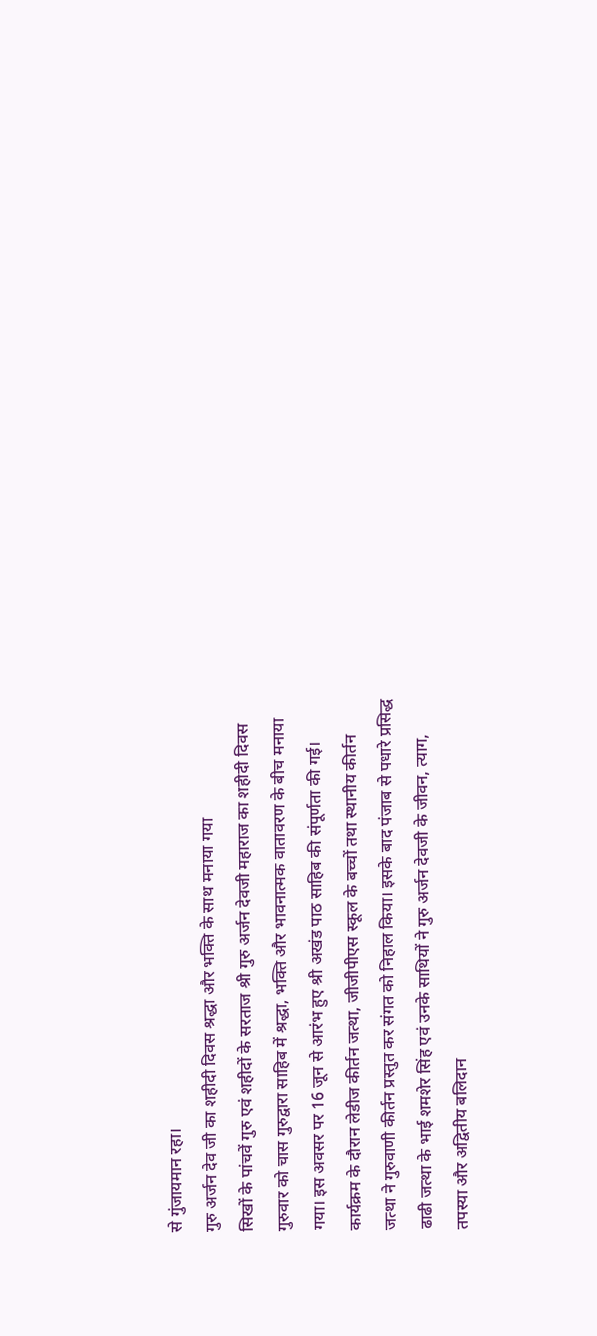से गुंजायमान रहा।
गुरु अर्जन देव जी का शहीदी दिवस श्रद्धा और भक्ति के साथ मनाया गया
सिखों के पांचवें गुरु एवं शहीदों के सरताज श्री गुरु अर्जन देवजी महाराज का शहीदी दिवस गुरुवार को चास गुरुद्वारा साहिब में श्रद्धा, भक्ति और भावनात्मक वातावरण के बीच मनाया गया। इस अवसर पर 16 जून से आरंभ हुए श्री अखंड पाठ साहिब की संपूर्णता की गई। कार्यक्रम के दौरान लेडीज कीर्तन जत्था, जीजीपीएस स्कूल के बच्चों तथा स्थानीय कीर्तन जत्था ने गुरुवाणी कीर्तन प्रस्तुत कर संगत को निहाल किया। इसके बाद पंजाब से पधारे प्रसिद्ध ढाढी जत्था के भाई शमशेर सिंह एवं उनके साथियों ने गुरु अर्जन देवजी के जीवन, त्याग, तपस्या और अद्वितीय बलिदान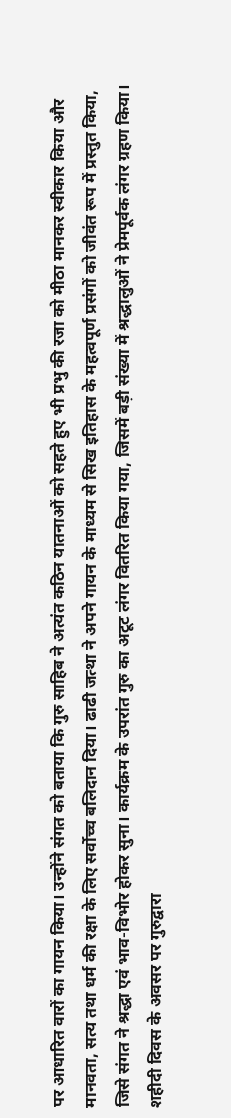पर आधारित वारों का गायन किया। उन्होंने संगत को बताया कि गुरु साहिब ने अत्यंत कठिन यातनाओं को सहते हुए भी प्रभु की रजा को मीठा मानकर स्वीकार किया और मानवता, सत्य तथा धर्म की रक्षा के लिए सर्वोच्च बलिदान दिया। ढाढी जत्था ने अपने गायन के माध्यम से सिख इतिहास के महत्वपूर्ण प्रसंगों को जीवंत रूप में प्रस्तुत किया, जिसे संगत ने श्रद्धा एवं भाव-विभोर होकर सुना। कार्यक्रम के उपरांत गुरु का अटूट लंगर वितरित किया गया, जिसमें बड़ी संख्या में श्रद्धालुओं ने प्रेमपूर्वक लंगर ग्रहण किया। शहीदी दिवस के अवसर पर गुरुद्वारा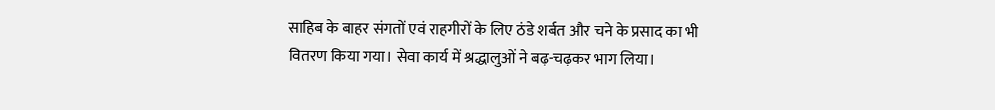साहिब के बाहर संगतों एवं राहगीरों के लिए ठंडे शर्बत और चने के प्रसाद का भी वितरण किया गया। सेवा कार्य में श्रद्धालुओं ने बढ़-चढ़कर भाग लिया।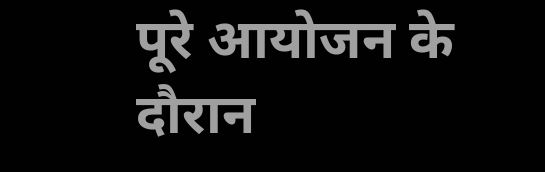पूरे आयोजन के दौरान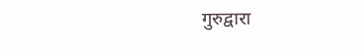गुरुद्वारा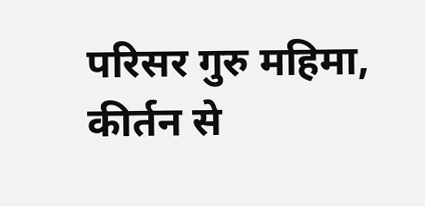परिसर गुरु महिमा, कीर्तन से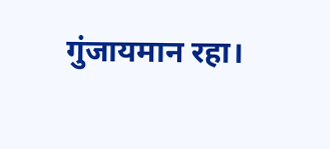गुंजायमान रहा।